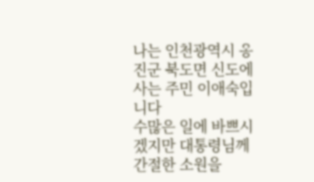나는 인천광역시 옹진군 북도면 신도에 사는 주민 이애숙입니다
수많은 일에 바쁘시겠지만 대통령님께 간절한 소원을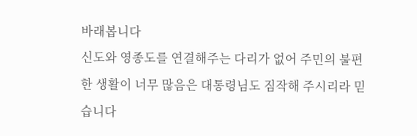바래봅니다
신도와 영종도를 연결해주는 다리가 없어 주민의 불편한 생활이 너무 많음은 대통령님도 짐작해 주시리라 믿습니다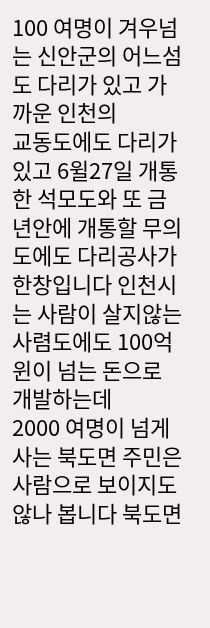100 여명이 겨우넘는 신안군의 어느섬도 다리가 있고 가까운 인천의
교동도에도 다리가 있고 6윌27일 개통한 석모도와 또 금년안에 개통할 무의도에도 다리공사가 한창입니다 인천시는 사람이 살지않는 사렴도에도 100억윈이 넘는 돈으로 개발하는데
2000 여명이 넘게 사는 북도면 주민은 사람으로 보이지도 않나 봅니다 북도면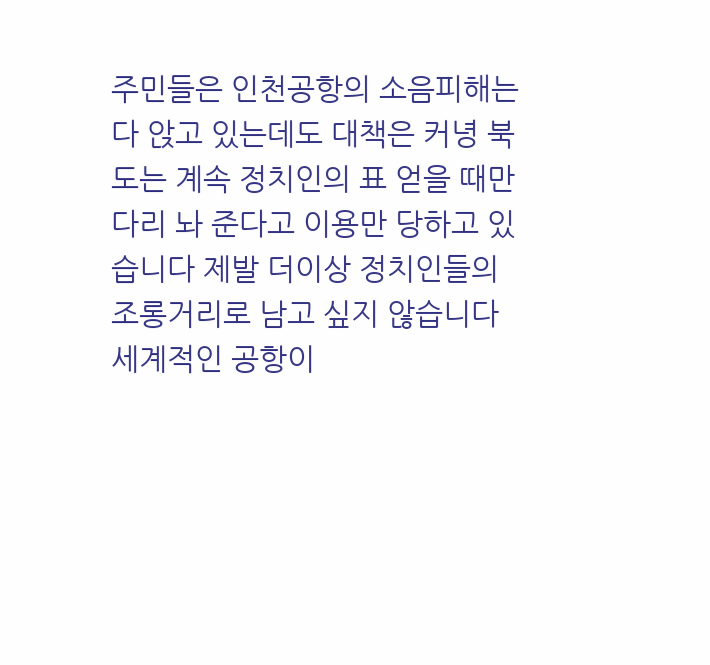주민들은 인천공항의 소음피해는 다 앉고 있는데도 대책은 커녕 북도는 계속 정치인의 표 얻을 때만 다리 놔 준다고 이용만 당하고 있습니다 제발 더이상 정치인들의 조롱거리로 남고 싶지 않습니다
세계적인 공항이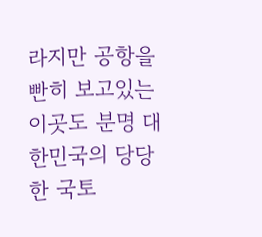라지만 공항을 빤히 보고있는 이곳도 분명 대한민국의 당당한 국토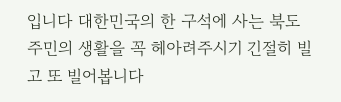입니다 대한민국의 한 구석에 사는 북도주민의 생활을 꼭 헤아려주시기 긴절히 빌고 또 빌어봅니다